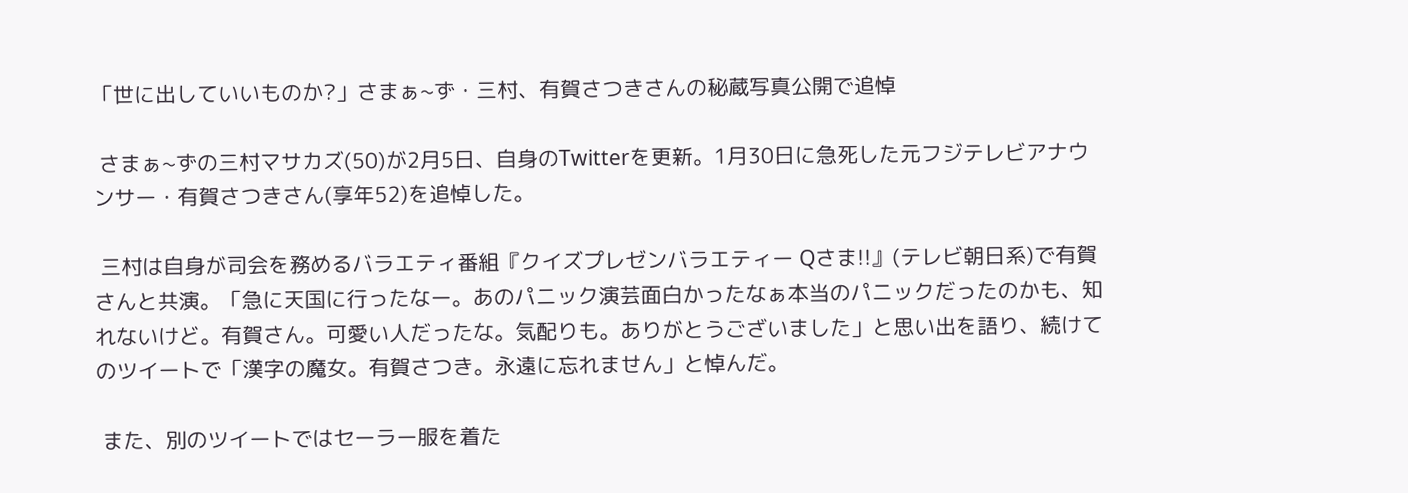「世に出していいものか?」さまぁ~ず・三村、有賀さつきさんの秘蔵写真公開で追悼

 さまぁ~ずの三村マサカズ(50)が2月5日、自身のTwitterを更新。1月30日に急死した元フジテレビアナウンサー・有賀さつきさん(享年52)を追悼した。

 三村は自身が司会を務めるバラエティ番組『クイズプレゼンバラエティー Qさま!!』(テレビ朝日系)で有賀さんと共演。「急に天国に行ったなー。あのパニック演芸面白かったなぁ本当のパニックだったのかも、知れないけど。有賀さん。可愛い人だったな。気配りも。ありがとうございました」と思い出を語り、続けてのツイートで「漢字の魔女。有賀さつき。永遠に忘れません」と悼んだ。

 また、別のツイートではセーラー服を着た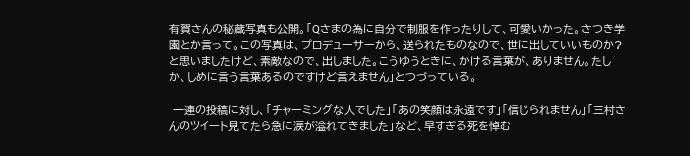有賀さんの秘蔵写真も公開。「Qさまの為に自分で制服を作ったりして、可愛いかった。さつき学園とか言って。この写真は、プロデューサーから、送られたものなので、世に出していいものか?と思いましたけど、素敵なので、出しました。こうゆうときに、かける言葉が、ありません。たしか、しめに言う言葉あるのですけど言えません」とつづっている。

 一連の投稿に対し、「チャーミングな人でした」「あの笑顔は永遠です」「信じられません」「三村さんのツイート見てたら急に涙が溢れてきました」など、早すぎる死を悼む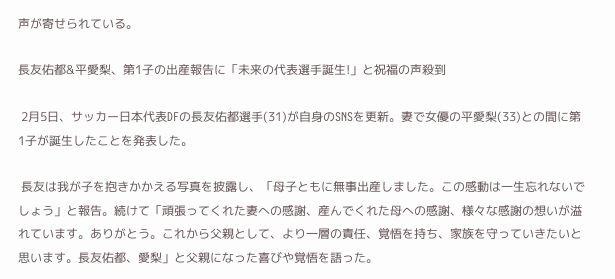声が寄せられている。

長友佑都&平愛梨、第1子の出産報告に「未来の代表選手誕生!」と祝福の声殺到

 2月5日、サッカー日本代表DFの長友佑都選手(31)が自身のSNSを更新。妻で女優の平愛梨(33)との間に第1子が誕生したことを発表した。

 長友は我が子を抱きかかえる写真を披露し、「母子ともに無事出産しました。この感動は一生忘れないでしょう」と報告。続けて「頑張ってくれた妻への感謝、産んでくれた母への感謝、様々な感謝の想いが溢れています。ありがとう。これから父親として、より一層の責任、覚悟を持ち、家族を守っていきたいと思います。長友佑都、愛梨」と父親になった喜びや覚悟を語った。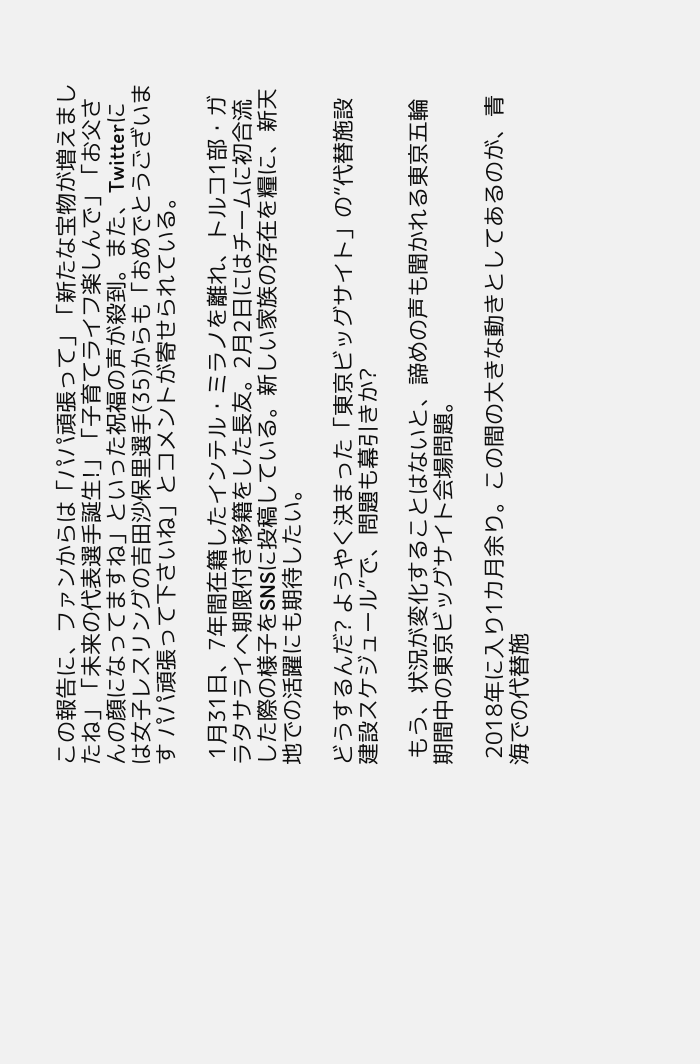この報告に、ファンからは「パパ頑張って」「新たな宝物が増えましたね」「未来の代表選手誕生!」「子育てライフ楽しんで」「お父さんの顔になってますね」といった祝福の声が殺到。また、Twitterには女子レスリングの吉田沙保里選手(35)からも「おめでとうございます パパ頑張って下さいね」とコメントが寄せられている。

 1月31日、7年間在籍したインテル・ミラノを離れ、トルコ1部・ガラタサライへ期限付き移籍をした長友。2月2日にはチームに初合流した際の様子をSNSに投稿している。新しい家族の存在を糧に、新天地での活躍にも期待したい。

どうするんだ? ようやく決まった「東京ビッグサイト」の“代替施設建設スケジュール”で、問題も幕引きか?

 もう、状況が変化することはないと、諦めの声も聞かれる東京五輪期間中の東京ビッグサイト会場問題。

 2018年に入り1カ月余り。この間の大きな動きとしてあるのが、青海での代替施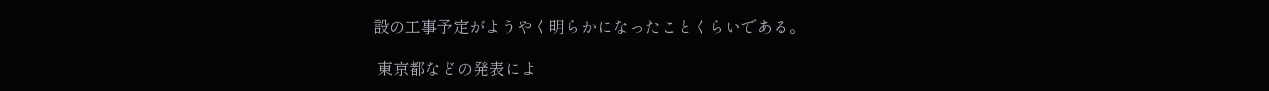設の工事予定がようやく明らかになったことくらいである。

 東京都などの発表によ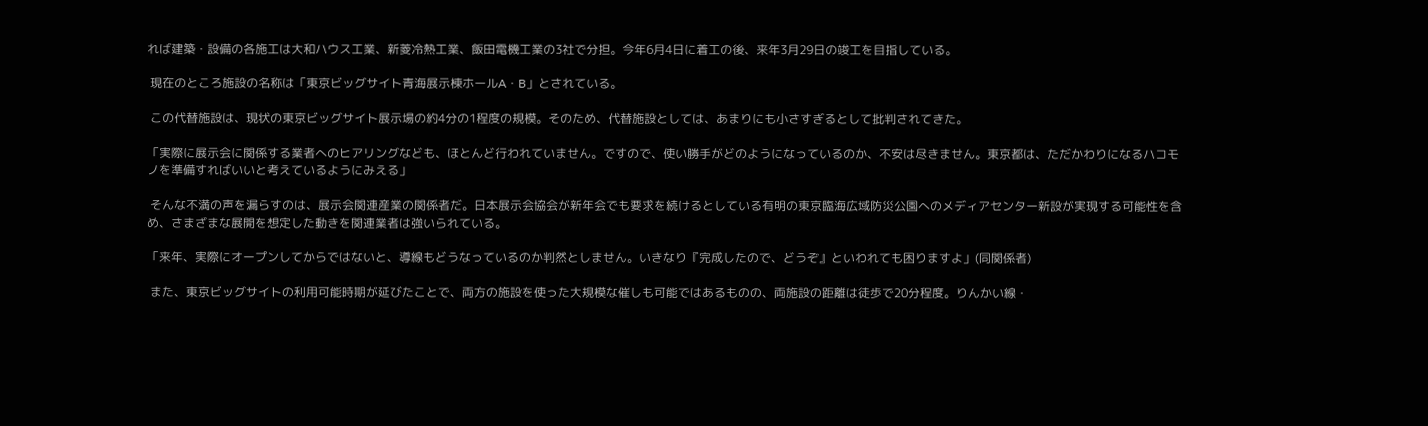れば建築・設備の各施工は大和ハウス工業、新菱冷熱工業、飯田電機工業の3社で分担。今年6月4日に着工の後、来年3月29日の竣工を目指している。

 現在のところ施設の名称は「東京ビッグサイト青海展示棟ホールA・B」とされている。

 この代替施設は、現状の東京ビッグサイト展示場の約4分の1程度の規模。そのため、代替施設としては、あまりにも小さすぎるとして批判されてきた。

「実際に展示会に関係する業者へのヒアリングなども、ほとんど行われていません。ですので、使い勝手がどのようになっているのか、不安は尽きません。東京都は、ただかわりになるハコモノを準備すればいいと考えているようにみえる」

 そんな不満の声を漏らすのは、展示会関連産業の関係者だ。日本展示会協会が新年会でも要求を続けるとしている有明の東京臨海広域防災公園へのメディアセンター新設が実現する可能性を含め、さまざまな展開を想定した動きを関連業者は強いられている。

「来年、実際にオープンしてからではないと、導線もどうなっているのか判然としません。いきなり『完成したので、どうぞ』といわれても困りますよ」(同関係者)

 また、東京ビッグサイトの利用可能時期が延びたことで、両方の施設を使った大規模な催しも可能ではあるものの、両施設の距離は徒歩で20分程度。りんかい線・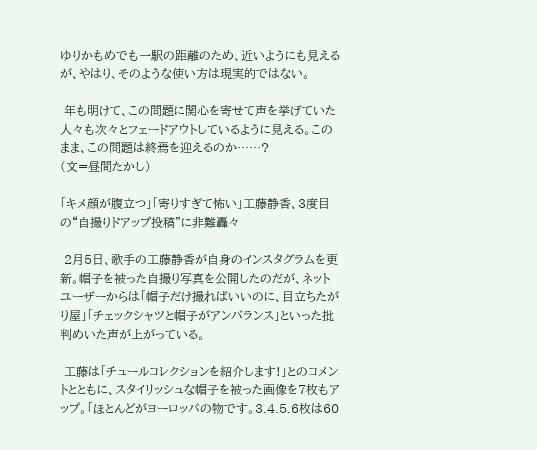ゆりかもめでも一駅の距離のため、近いようにも見えるが、やはり、そのような使い方は現実的ではない。

 年も明けて、この問題に関心を寄せて声を挙げていた人々も次々とフェードアウトしているように見える。このまま、この問題は終焉を迎えるのか……?
(文=昼間たかし)

「キメ顔が腹立つ」「寄りすぎて怖い」工藤静香、3度目の“自撮りドアップ投稿”に非難轟々

 2月5日、歌手の工藤静香が自身のインスタグラムを更新。帽子を被った自撮り写真を公開したのだが、ネットユーザーからは「帽子だけ撮ればいいのに、目立ちたがり屋」「チェックシャツと帽子がアンバランス」といった批判めいた声が上がっている。

 工藤は「チュールコレクションを紹介します!」とのコメントとともに、スタイリッシュな帽子を被った画像を7枚もアップ。「ほとんどがヨーロッパの物です。3.4.5.6枚は60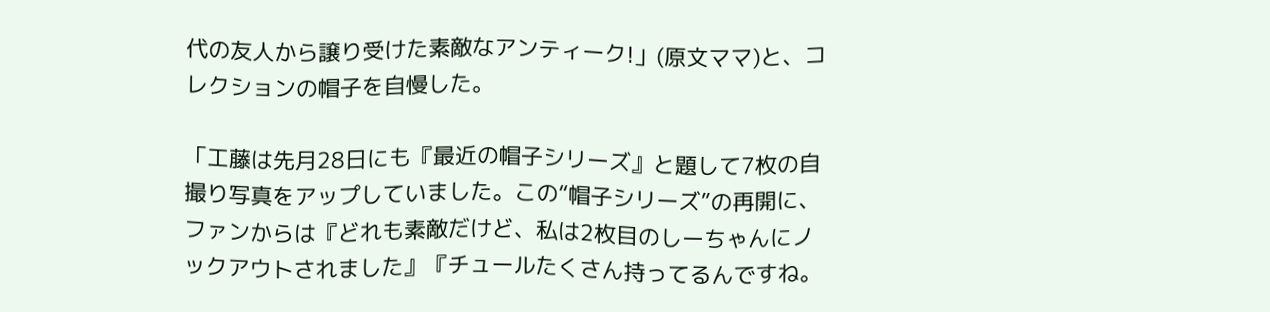代の友人から譲り受けた素敵なアンティーク!」(原文ママ)と、コレクションの帽子を自慢した。

「工藤は先月28日にも『最近の帽子シリーズ』と題して7枚の自撮り写真をアップしていました。この“帽子シリーズ”の再開に、ファンからは『どれも素敵だけど、私は2枚目のしーちゃんにノックアウトされました』『チュールたくさん持ってるんですね。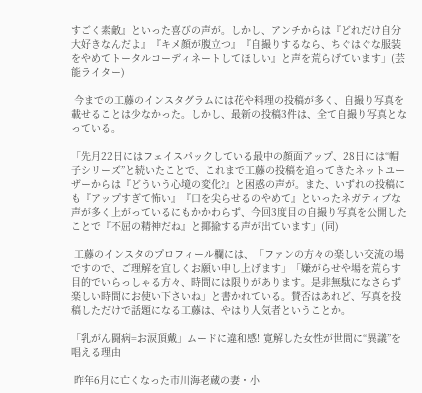すごく素敵』といった喜びの声が。しかし、アンチからは『どれだけ自分大好きなんだよ』『キメ顔が腹立つ』『自撮りするなら、ちぐはぐな服装をやめてトータルコーディネートしてほしい』と声を荒らげています」(芸能ライター)

 今までの工藤のインスタグラムには花や料理の投稿が多く、自撮り写真を載せることは少なかった。しかし、最新の投稿3件は、全て自撮り写真となっている。

「先月22日にはフェイスパックしている最中の顔面アップ、28日には“帽子シリーズ”と続いたことで、これまで工藤の投稿を追ってきたネットユーザーからは『どういう心境の変化?』と困惑の声が。また、いずれの投稿にも『アップすぎて怖い』『口を尖らせるのやめて』といったネガティブな声が多く上がっているにもかかわらず、今回3度目の自撮り写真を公開したことで『不屈の精神だね』と揶揄する声が出ています」(同)

 工藤のインスタのプロフィール欄には、「ファンの方々の楽しい交流の場ですので、ご理解を宜しくお願い申し上げます」「嫌がらせや場を荒らす目的でいらっしゃる方々、時間には限りがあります。是非無駄になさらず楽しい時間にお使い下さいね」と書かれている。賛否はあれど、写真を投稿しただけで話題になる工藤は、やはり人気者ということか。

「乳がん闘病=お涙頂戴」ムードに違和感! 寛解した女性が世間に“異議”を唱える理由

 昨年6月に亡くなった市川海老蔵の妻・小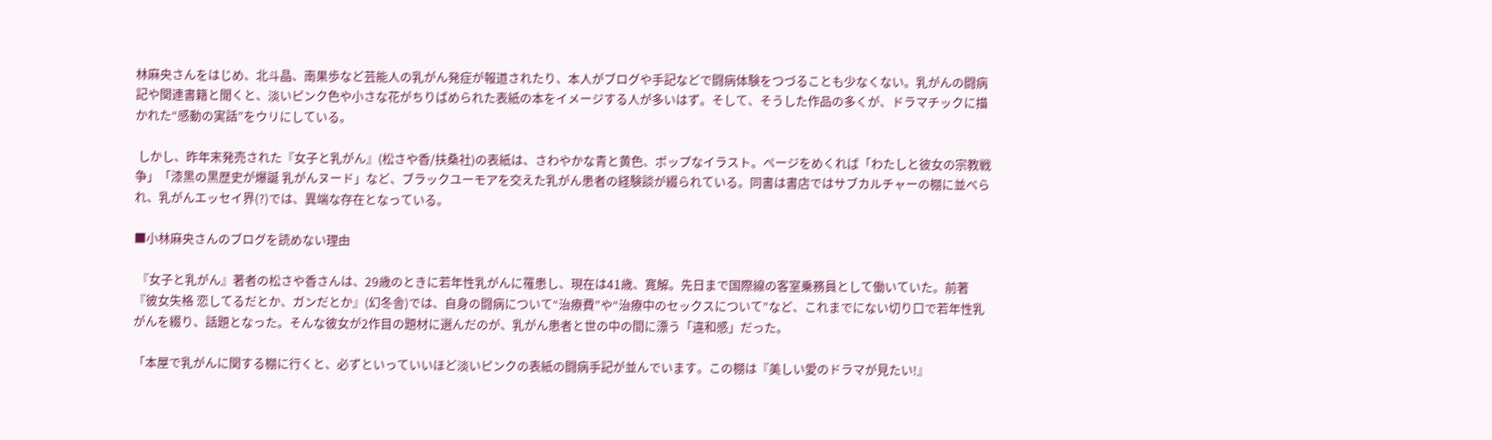林麻央さんをはじめ、北斗晶、南果歩など芸能人の乳がん発症が報道されたり、本人がブログや手記などで闘病体験をつづることも少なくない。乳がんの闘病記や関連書籍と聞くと、淡いピンク色や小さな花がちりばめられた表紙の本をイメージする人が多いはず。そして、そうした作品の多くが、ドラマチックに描かれた“感動の実話”をウリにしている。

 しかし、昨年末発売された『女子と乳がん』(松さや香/扶桑社)の表紙は、さわやかな青と黄色、ポップなイラスト。ページをめくれば「わたしと彼女の宗教戦争」「漆黒の黒歴史が爆誕 乳がんヌード」など、ブラックユーモアを交えた乳がん患者の経験談が綴られている。同書は書店ではサブカルチャーの棚に並べられ、乳がんエッセイ界(?)では、異端な存在となっている。

■小林麻央さんのブログを読めない理由

 『女子と乳がん』著者の松さや香さんは、29歳のときに若年性乳がんに罹患し、現在は41歳、寛解。先日まで国際線の客室乗務員として働いていた。前著『彼女失格 恋してるだとか、ガンだとか』(幻冬舎)では、自身の闘病について“治療費”や“治療中のセックスについて”など、これまでにない切り口で若年性乳がんを綴り、話題となった。そんな彼女が2作目の題材に選んだのが、乳がん患者と世の中の間に漂う「違和感」だった。

「本屋で乳がんに関する棚に行くと、必ずといっていいほど淡いピンクの表紙の闘病手記が並んでいます。この棚は『美しい愛のドラマが見たい!』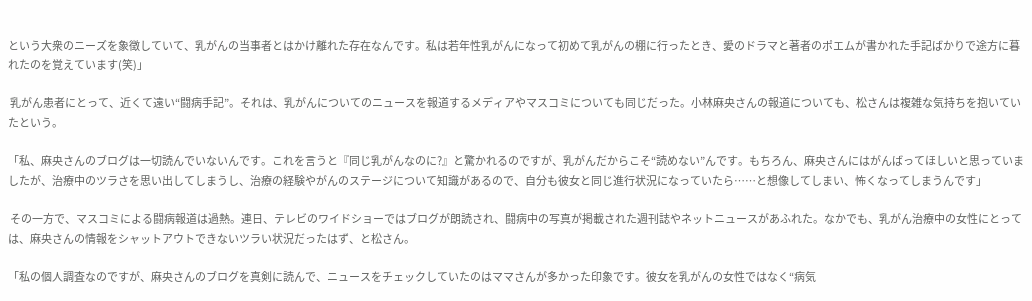という大衆のニーズを象徴していて、乳がんの当事者とはかけ離れた存在なんです。私は若年性乳がんになって初めて乳がんの棚に行ったとき、愛のドラマと著者のポエムが書かれた手記ばかりで途方に暮れたのを覚えています(笑)」

 乳がん患者にとって、近くて遠い“闘病手記”。それは、乳がんについてのニュースを報道するメディアやマスコミについても同じだった。小林麻央さんの報道についても、松さんは複雑な気持ちを抱いていたという。

「私、麻央さんのブログは一切読んでいないんです。これを言うと『同じ乳がんなのに?』と驚かれるのですが、乳がんだからこそ“読めない”んです。もちろん、麻央さんにはがんばってほしいと思っていましたが、治療中のツラさを思い出してしまうし、治療の経験やがんのステージについて知識があるので、自分も彼女と同じ進行状況になっていたら……と想像してしまい、怖くなってしまうんです」

 その一方で、マスコミによる闘病報道は過熱。連日、テレビのワイドショーではブログが朗読され、闘病中の写真が掲載された週刊誌やネットニュースがあふれた。なかでも、乳がん治療中の女性にとっては、麻央さんの情報をシャットアウトできないツラい状況だったはず、と松さん。

「私の個人調査なのですが、麻央さんのブログを真剣に読んで、ニュースをチェックしていたのはママさんが多かった印象です。彼女を乳がんの女性ではなく“病気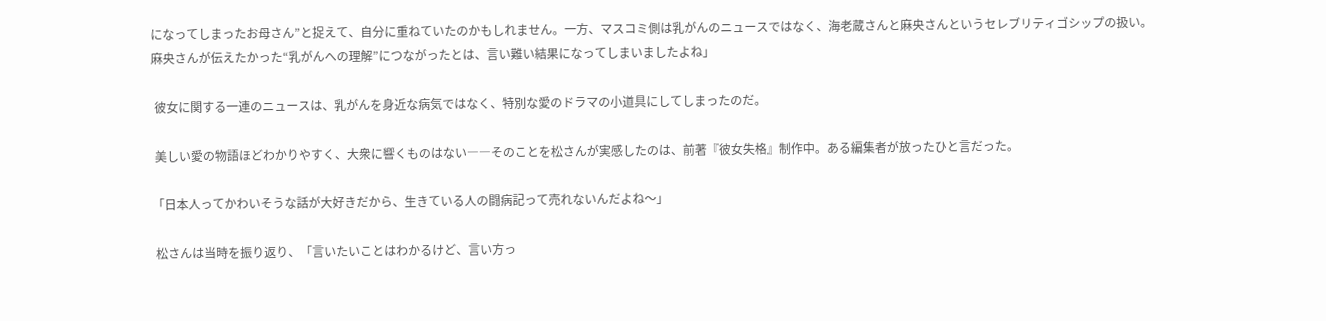になってしまったお母さん”と捉えて、自分に重ねていたのかもしれません。一方、マスコミ側は乳がんのニュースではなく、海老蔵さんと麻央さんというセレブリティゴシップの扱い。麻央さんが伝えたかった“乳がんへの理解”につながったとは、言い難い結果になってしまいましたよね」

 彼女に関する一連のニュースは、乳がんを身近な病気ではなく、特別な愛のドラマの小道具にしてしまったのだ。

 美しい愛の物語ほどわかりやすく、大衆に響くものはない――そのことを松さんが実感したのは、前著『彼女失格』制作中。ある編集者が放ったひと言だった。

「日本人ってかわいそうな話が大好きだから、生きている人の闘病記って売れないんだよね〜」

 松さんは当時を振り返り、「言いたいことはわかるけど、言い方っ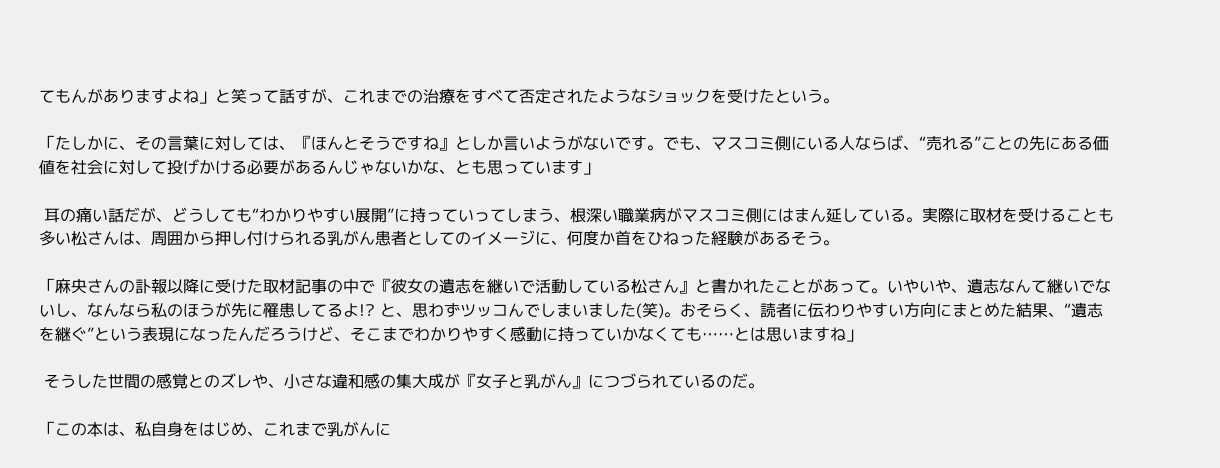てもんがありますよね」と笑って話すが、これまでの治療をすべて否定されたようなショックを受けたという。

「たしかに、その言葉に対しては、『ほんとそうですね』としか言いようがないです。でも、マスコミ側にいる人ならば、“売れる”ことの先にある価値を社会に対して投げかける必要があるんじゃないかな、とも思っています」

 耳の痛い話だが、どうしても“わかりやすい展開”に持っていってしまう、根深い職業病がマスコミ側にはまん延している。実際に取材を受けることも多い松さんは、周囲から押し付けられる乳がん患者としてのイメージに、何度か首をひねった経験があるそう。

「麻央さんの訃報以降に受けた取材記事の中で『彼女の遺志を継いで活動している松さん』と書かれたことがあって。いやいや、遺志なんて継いでないし、なんなら私のほうが先に罹患してるよ!? と、思わずツッコんでしまいました(笑)。おそらく、読者に伝わりやすい方向にまとめた結果、“遺志を継ぐ”という表現になったんだろうけど、そこまでわかりやすく感動に持っていかなくても……とは思いますね」

 そうした世間の感覚とのズレや、小さな違和感の集大成が『女子と乳がん』につづられているのだ。

「この本は、私自身をはじめ、これまで乳がんに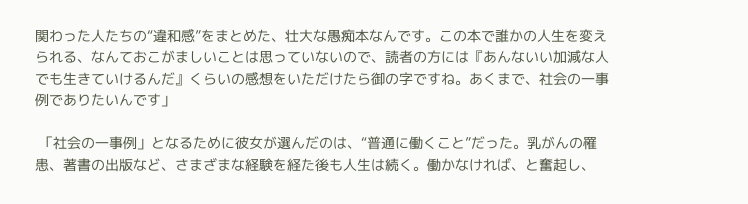関わった人たちの“違和感”をまとめた、壮大な愚痴本なんです。この本で誰かの人生を変えられる、なんておこがましいことは思っていないので、読者の方には『あんないい加減な人でも生きていけるんだ』くらいの感想をいただけたら御の字ですね。あくまで、社会の一事例でありたいんです」

 「社会の一事例」となるために彼女が選んだのは、“普通に働くこと”だった。乳がんの罹患、著書の出版など、さまざまな経験を経た後も人生は続く。働かなければ、と奮起し、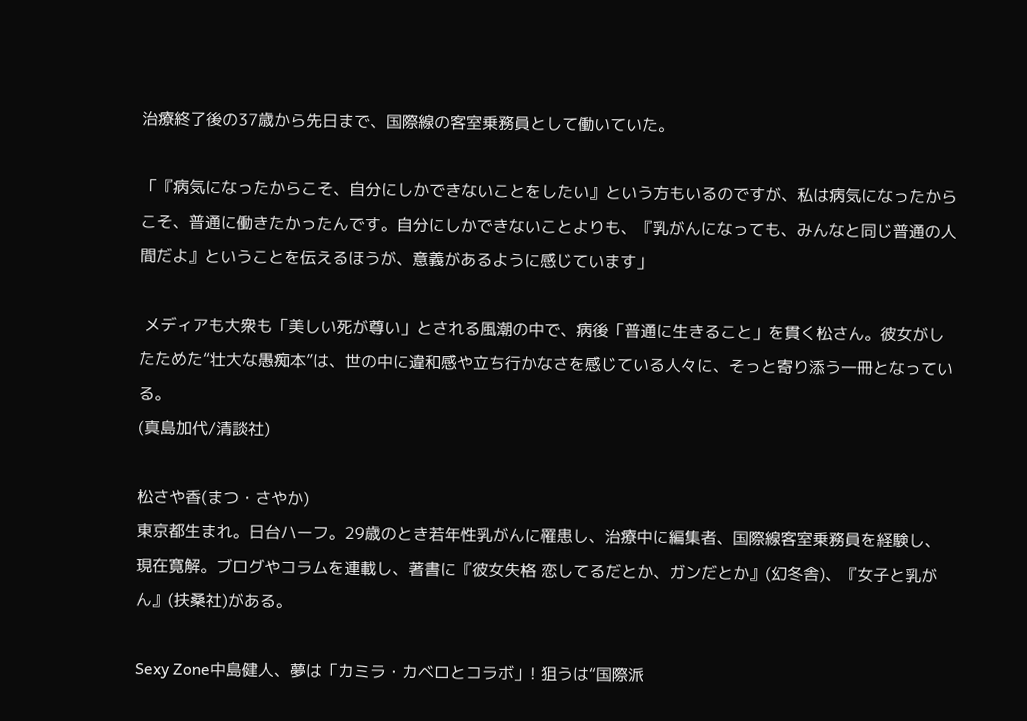治療終了後の37歳から先日まで、国際線の客室乗務員として働いていた。

「『病気になったからこそ、自分にしかできないことをしたい』という方もいるのですが、私は病気になったからこそ、普通に働きたかったんです。自分にしかできないことよりも、『乳がんになっても、みんなと同じ普通の人間だよ』ということを伝えるほうが、意義があるように感じています」

 メディアも大衆も「美しい死が尊い」とされる風潮の中で、病後「普通に生きること」を貫く松さん。彼女がしたためた“壮大な愚痴本”は、世の中に違和感や立ち行かなさを感じている人々に、そっと寄り添う一冊となっている。
(真島加代/清談社)

松さや香(まつ・さやか)
東京都生まれ。日台ハーフ。29歳のとき若年性乳がんに罹患し、治療中に編集者、国際線客室乗務員を経験し、現在寛解。ブログやコラムを連載し、著書に『彼女失格 恋してるだとか、ガンだとか』(幻冬舎)、『女子と乳がん』(扶桑社)がある。

Sexy Zone中島健人、夢は「カミラ・カベロとコラボ」! 狙うは“国際派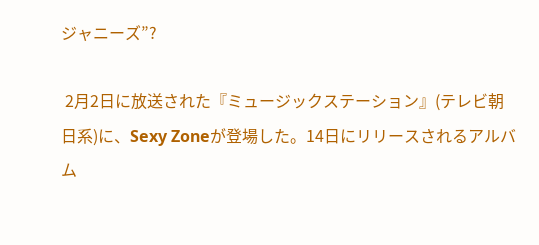ジャニーズ”?

 2月2日に放送された『ミュージックステーション』(テレビ朝日系)に、Sexy Zoneが登場した。14日にリリースされるアルバム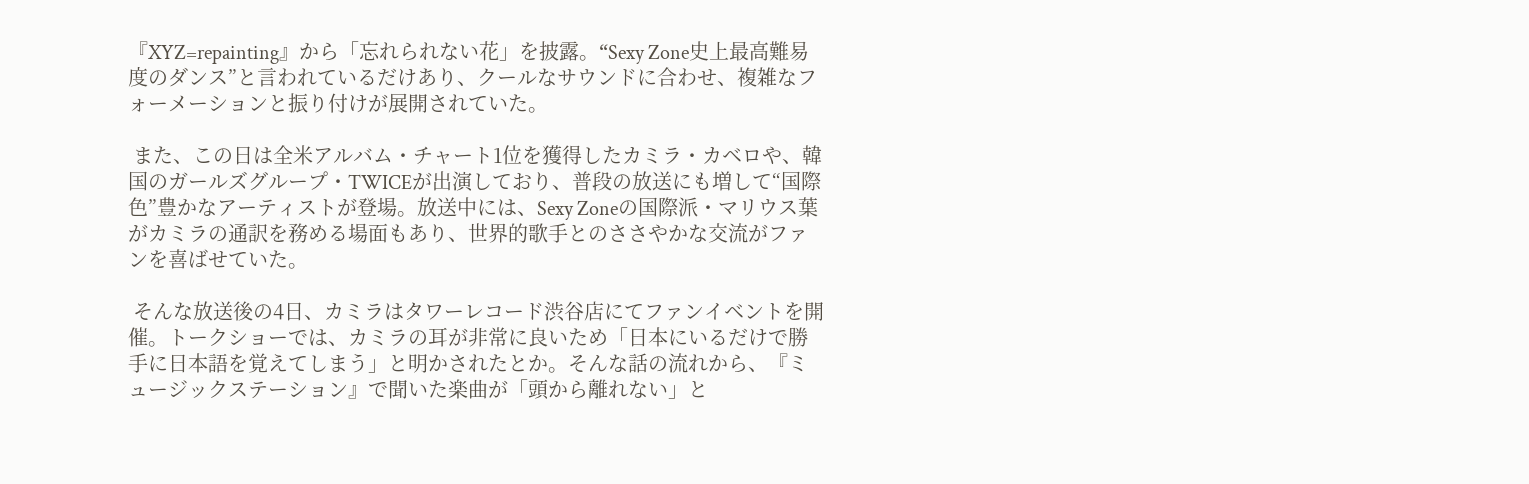『XYZ=repainting』から「忘れられない花」を披露。“Sexy Zone史上最高難易度のダンス”と言われているだけあり、クールなサウンドに合わせ、複雑なフォーメーションと振り付けが展開されていた。

 また、この日は全米アルバム・チャート1位を獲得したカミラ・カベロや、韓国のガールズグループ・TWICEが出演しており、普段の放送にも増して“国際色”豊かなアーティストが登場。放送中には、Sexy Zoneの国際派・マリウス葉がカミラの通訳を務める場面もあり、世界的歌手とのささやかな交流がファンを喜ばせていた。

 そんな放送後の4日、カミラはタワーレコード渋谷店にてファンイベントを開催。トークショーでは、カミラの耳が非常に良いため「日本にいるだけで勝手に日本語を覚えてしまう」と明かされたとか。そんな話の流れから、『ミュージックステーション』で聞いた楽曲が「頭から離れない」と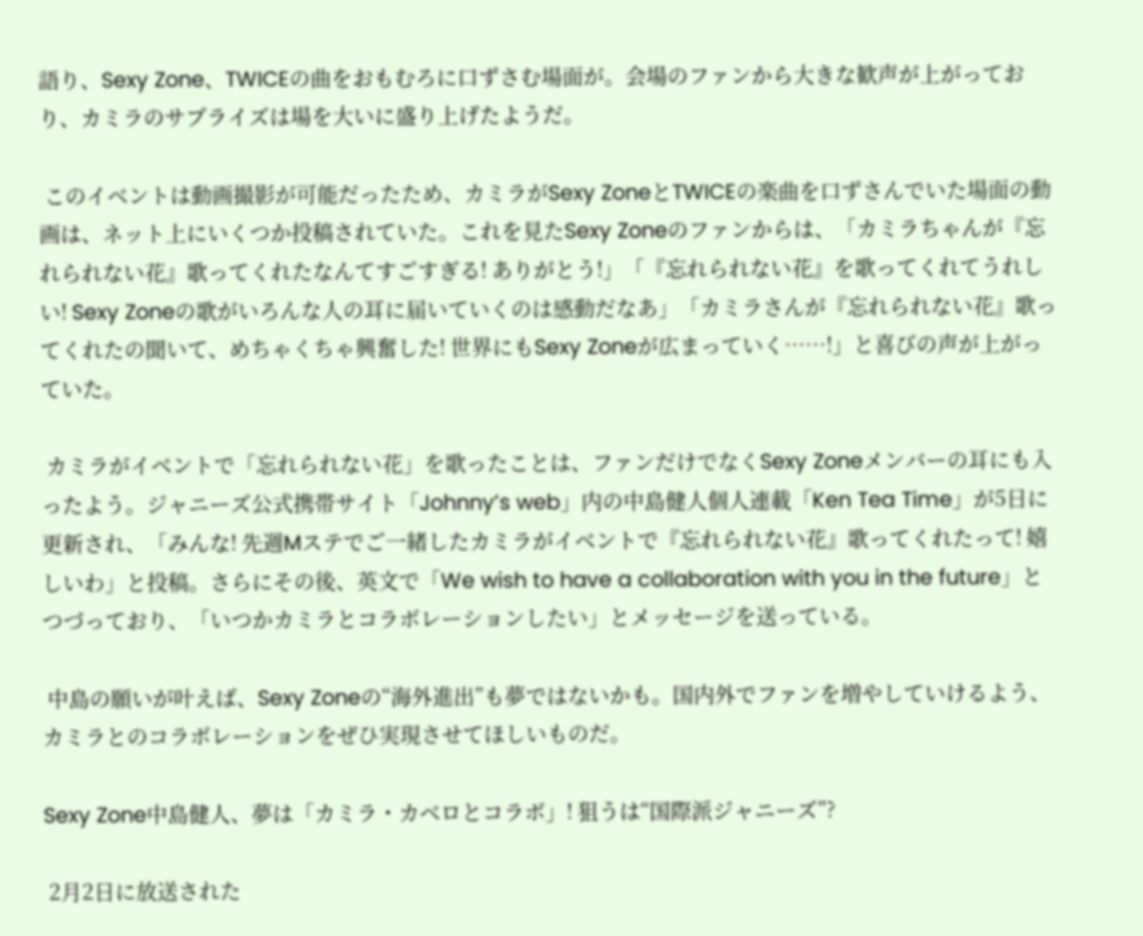語り、Sexy Zone、TWICEの曲をおもむろに口ずさむ場面が。会場のファンから大きな歓声が上がっており、カミラのサプライズは場を大いに盛り上げたようだ。

 このイベントは動画撮影が可能だったため、カミラがSexy ZoneとTWICEの楽曲を口ずさんでいた場面の動画は、ネット上にいくつか投稿されていた。これを見たSexy Zoneのファンからは、「カミラちゃんが『忘れられない花』歌ってくれたなんてすごすぎる! ありがとう!」「『忘れられない花』を歌ってくれてうれしい! Sexy Zoneの歌がいろんな人の耳に届いていくのは感動だなあ」「カミラさんが『忘れられない花』歌ってくれたの聞いて、めちゃくちゃ興奮した! 世界にもSexy Zoneが広まっていく……!」と喜びの声が上がっていた。

 カミラがイベントで「忘れられない花」を歌ったことは、ファンだけでなくSexy Zoneメンバーの耳にも入ったよう。ジャニーズ公式携帯サイト「Johnny’s web」内の中島健人個人連載「Ken Tea Time」が5日に更新され、「みんな! 先週Mステでご一緒したカミラがイベントで『忘れられない花』歌ってくれたって! 嬉しいわ」と投稿。さらにその後、英文で「We wish to have a collaboration with you in the future」とつづっており、「いつかカミラとコラボレーションしたい」とメッセージを送っている。

 中島の願いが叶えば、Sexy Zoneの“海外進出”も夢ではないかも。国内外でファンを増やしていけるよう、カミラとのコラボレーションをぜひ実現させてほしいものだ。

Sexy Zone中島健人、夢は「カミラ・カベロとコラボ」! 狙うは“国際派ジャニーズ”?

 2月2日に放送された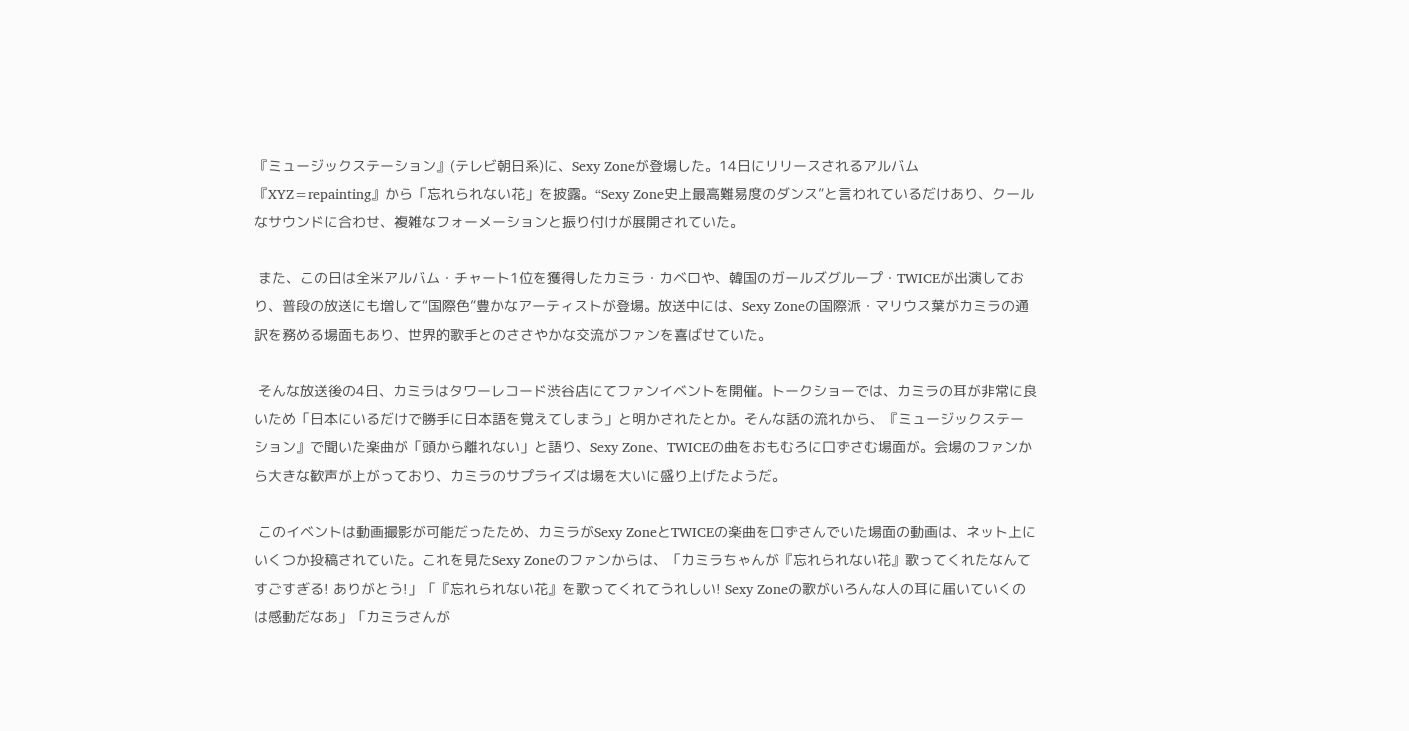『ミュージックステーション』(テレビ朝日系)に、Sexy Zoneが登場した。14日にリリースされるアルバム『XYZ=repainting』から「忘れられない花」を披露。“Sexy Zone史上最高難易度のダンス”と言われているだけあり、クールなサウンドに合わせ、複雑なフォーメーションと振り付けが展開されていた。

 また、この日は全米アルバム・チャート1位を獲得したカミラ・カベロや、韓国のガールズグループ・TWICEが出演しており、普段の放送にも増して“国際色”豊かなアーティストが登場。放送中には、Sexy Zoneの国際派・マリウス葉がカミラの通訳を務める場面もあり、世界的歌手とのささやかな交流がファンを喜ばせていた。

 そんな放送後の4日、カミラはタワーレコード渋谷店にてファンイベントを開催。トークショーでは、カミラの耳が非常に良いため「日本にいるだけで勝手に日本語を覚えてしまう」と明かされたとか。そんな話の流れから、『ミュージックステーション』で聞いた楽曲が「頭から離れない」と語り、Sexy Zone、TWICEの曲をおもむろに口ずさむ場面が。会場のファンから大きな歓声が上がっており、カミラのサプライズは場を大いに盛り上げたようだ。

 このイベントは動画撮影が可能だったため、カミラがSexy ZoneとTWICEの楽曲を口ずさんでいた場面の動画は、ネット上にいくつか投稿されていた。これを見たSexy Zoneのファンからは、「カミラちゃんが『忘れられない花』歌ってくれたなんてすごすぎる! ありがとう!」「『忘れられない花』を歌ってくれてうれしい! Sexy Zoneの歌がいろんな人の耳に届いていくのは感動だなあ」「カミラさんが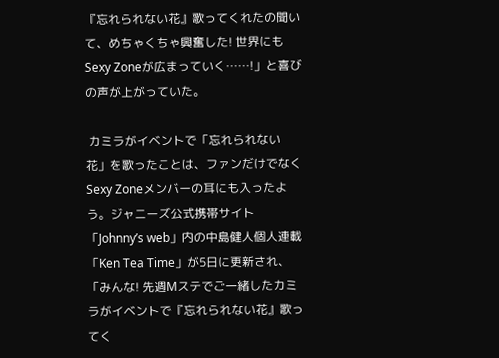『忘れられない花』歌ってくれたの聞いて、めちゃくちゃ興奮した! 世界にもSexy Zoneが広まっていく……!」と喜びの声が上がっていた。

 カミラがイベントで「忘れられない花」を歌ったことは、ファンだけでなくSexy Zoneメンバーの耳にも入ったよう。ジャニーズ公式携帯サイト「Johnny’s web」内の中島健人個人連載「Ken Tea Time」が5日に更新され、「みんな! 先週Mステでご一緒したカミラがイベントで『忘れられない花』歌ってく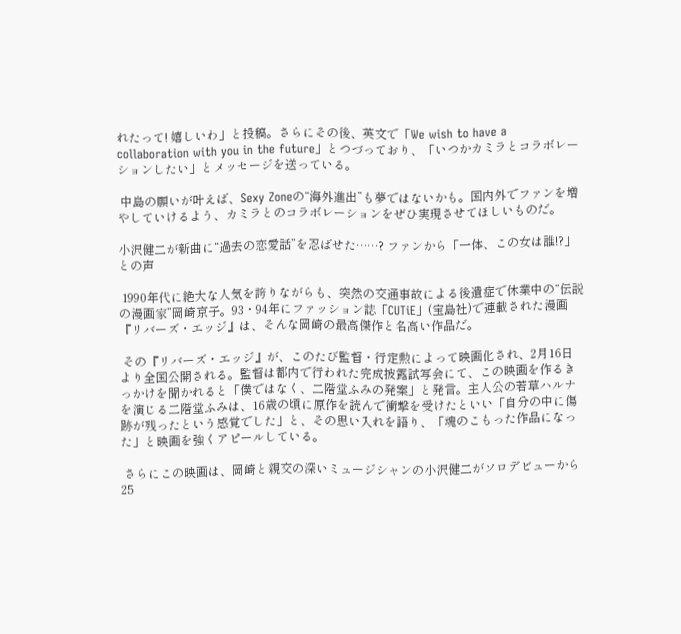れたって! 嬉しいわ」と投稿。さらにその後、英文で「We wish to have a collaboration with you in the future」とつづっており、「いつかカミラとコラボレーションしたい」とメッセージを送っている。

 中島の願いが叶えば、Sexy Zoneの“海外進出”も夢ではないかも。国内外でファンを増やしていけるよう、カミラとのコラボレーションをぜひ実現させてほしいものだ。

小沢健二が新曲に“過去の恋愛話”を忍ばせた……? ファンから「一体、この女は誰!?」との声

 1990年代に絶大な人気を誇りながらも、突然の交通事故による後遺症で休業中の“伝説の漫画家”岡崎京子。93・94年にファッション誌「CUTiE」(宝島社)で連載された漫画『リバーズ・エッジ』は、そんな岡崎の最高傑作と名高い作品だ。

 その『リバーズ・エッジ』が、このたび監督・行定勲によって映画化され、2月16日より全国公開される。監督は都内で行われた完成披露試写会にて、この映画を作るきっかけを聞かれると「僕ではなく、二階堂ふみの発案」と発言。主人公の若草ハルナを演じる二階堂ふみは、16歳の頃に原作を読んで衝撃を受けたといい「自分の中に傷跡が残ったという感覚でした」と、その思い入れを語り、「魂のこもった作品になった」と映画を強くアピールしている。

 さらにこの映画は、岡崎と親交の深いミュージシャンの小沢健二がソロデビューから25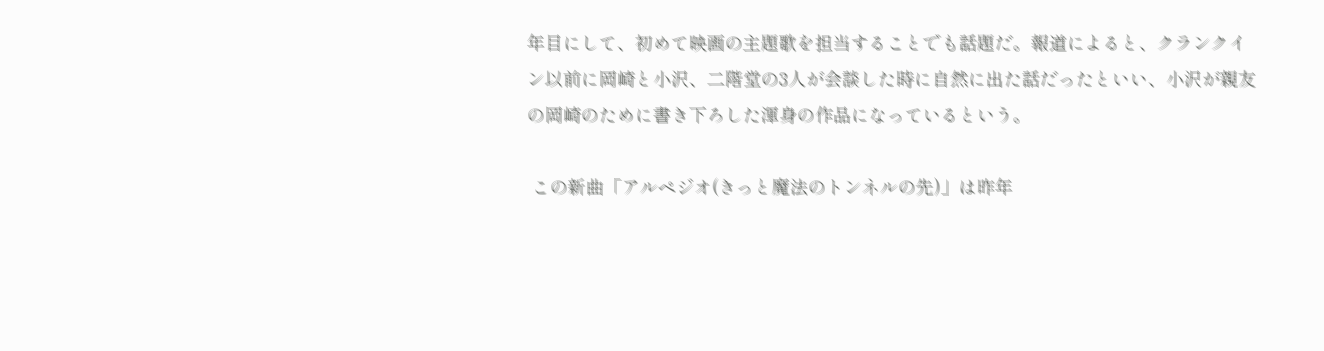年目にして、初めて映画の主題歌を担当することでも話題だ。報道によると、クランクイン以前に岡崎と小沢、二階堂の3人が会談した時に自然に出た話だったといい、小沢が親友の岡崎のために書き下ろした渾身の作品になっているという。

 この新曲「アルペジオ(きっと魔法のトンネルの先)」は昨年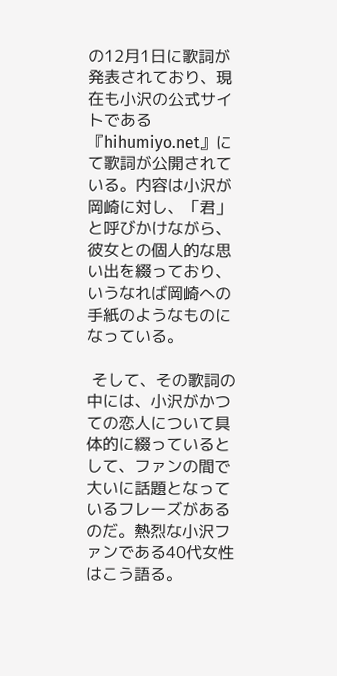の12月1日に歌詞が発表されており、現在も小沢の公式サイトである『hihumiyo.net』にて歌詞が公開されている。内容は小沢が岡崎に対し、「君」と呼びかけながら、彼女との個人的な思い出を綴っており、いうなれば岡崎への手紙のようなものになっている。

 そして、その歌詞の中には、小沢がかつての恋人について具体的に綴っているとして、ファンの間で大いに話題となっているフレーズがあるのだ。熱烈な小沢ファンである40代女性はこう語る。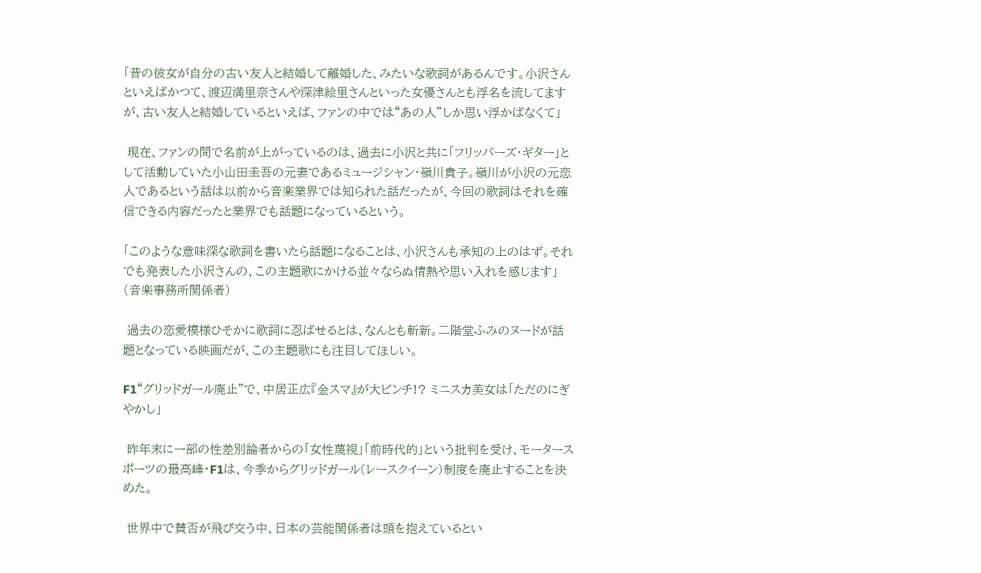「昔の彼女が自分の古い友人と結婚して離婚した、みたいな歌詞があるんです。小沢さんといえばかつて、渡辺満里奈さんや深津絵里さんといった女優さんとも浮名を流してますが、古い友人と結婚しているといえば、ファンの中では“あの人”しか思い浮かばなくて」

 現在、ファンの間で名前が上がっているのは、過去に小沢と共に「フリッパーズ・ギター」として活動していた小山田圭吾の元妻であるミュージシャン・嶺川貴子。嶺川が小沢の元恋人であるという話は以前から音楽業界では知られた話だったが、今回の歌詞はそれを確信できる内容だったと業界でも話題になっているという。

「このような意味深な歌詞を書いたら話題になることは、小沢さんも承知の上のはず。それでも発表した小沢さんの、この主題歌にかける並々ならぬ情熱や思い入れを感じます」(音楽事務所関係者)

 過去の恋愛模様ひそかに歌詞に忍ばせるとは、なんとも斬新。二階堂ふみのヌードが話題となっている映画だが、この主題歌にも注目してほしい。

F1“グリッドガール廃止”で、中居正広『金スマ』が大ピンチ!? ミニスカ美女は「ただのにぎやかし」

 昨年末に一部の性差別論者からの「女性蔑視」「前時代的」という批判を受け、モータースポーツの最高峰・F1は、今季からグリッドガール(レースクイーン)制度を廃止することを決めた。

 世界中で賛否が飛び交う中、日本の芸能関係者は頭を抱えているとい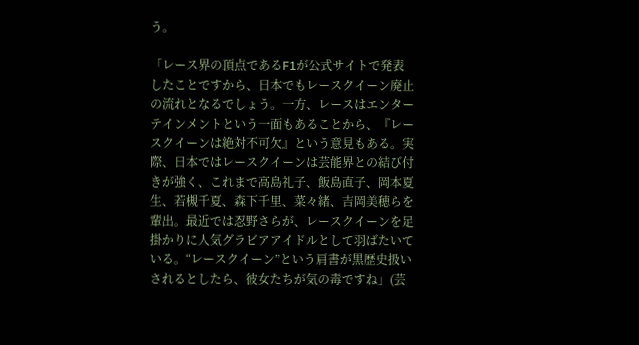う。

「レース界の頂点であるF1が公式サイトで発表したことですから、日本でもレースクイーン廃止の流れとなるでしょう。一方、レースはエンターテインメントという一面もあることから、『レースクイーンは絶対不可欠』という意見もある。実際、日本ではレースクイーンは芸能界との結び付きが強く、これまで高島礼子、飯島直子、岡本夏生、若槻千夏、森下千里、菜々緒、吉岡美穂らを輩出。最近では忍野さらが、レースクイーンを足掛かりに人気グラビアアイドルとして羽ばたいている。“レースクイーン”という肩書が黒歴史扱いされるとしたら、彼女たちが気の毒ですね」(芸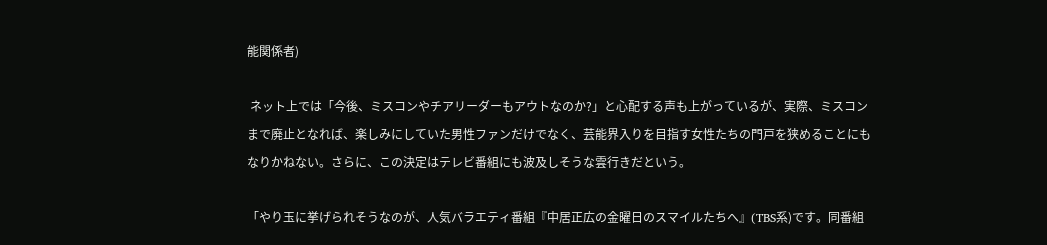能関係者)

 ネット上では「今後、ミスコンやチアリーダーもアウトなのか?」と心配する声も上がっているが、実際、ミスコンまで廃止となれば、楽しみにしていた男性ファンだけでなく、芸能界入りを目指す女性たちの門戸を狭めることにもなりかねない。さらに、この決定はテレビ番組にも波及しそうな雲行きだという。

「やり玉に挙げられそうなのが、人気バラエティ番組『中居正広の金曜日のスマイルたちへ』(TBS系)です。同番組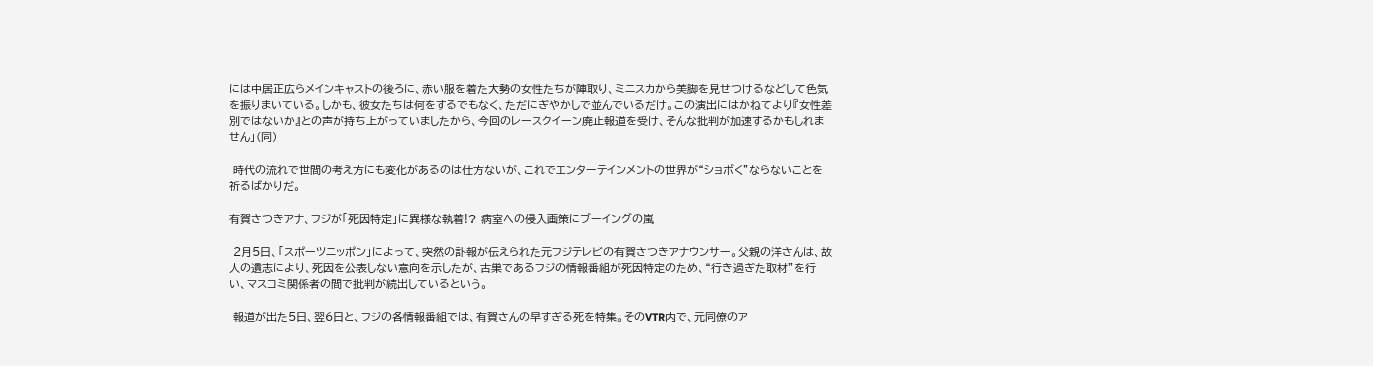には中居正広らメインキャストの後ろに、赤い服を着た大勢の女性たちが陣取り、ミニスカから美脚を見せつけるなどして色気を振りまいている。しかも、彼女たちは何をするでもなく、ただにぎやかしで並んでいるだけ。この演出にはかねてより『女性差別ではないか』との声が持ち上がっていましたから、今回のレースクイーン廃止報道を受け、そんな批判が加速するかもしれません」(同)

 時代の流れで世間の考え方にも変化があるのは仕方ないが、これでエンターテインメントの世界が“ショボく”ならないことを祈るばかりだ。

有賀さつきアナ、フジが「死因特定」に異様な執着!? 病室への侵入画策にブーイングの嵐

 2月5日、「スポーツニッポン」によって、突然の訃報が伝えられた元フジテレビの有賀さつきアナウンサー。父親の洋さんは、故人の遺志により、死因を公表しない意向を示したが、古巣であるフジの情報番組が死因特定のため、“行き過ぎた取材”を行い、マスコミ関係者の間で批判が続出しているという。

 報道が出た5日、翌6日と、フジの各情報番組では、有賀さんの早すぎる死を特集。そのVTR内で、元同僚のア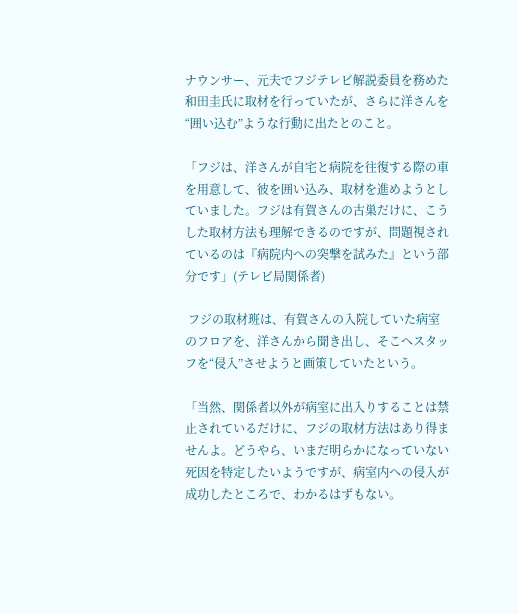ナウンサー、元夫でフジテレビ解説委員を務めた和田圭氏に取材を行っていたが、さらに洋さんを“囲い込む”ような行動に出たとのこと。

「フジは、洋さんが自宅と病院を往復する際の車を用意して、彼を囲い込み、取材を進めようとしていました。フジは有賀さんの古巣だけに、こうした取材方法も理解できるのですが、問題視されているのは『病院内への突撃を試みた』という部分です」(テレビ局関係者)

 フジの取材班は、有賀さんの入院していた病室のフロアを、洋さんから聞き出し、そこへスタッフを“侵入”させようと画策していたという。

「当然、関係者以外が病室に出入りすることは禁止されているだけに、フジの取材方法はあり得ませんよ。どうやら、いまだ明らかになっていない死因を特定したいようですが、病室内への侵入が成功したところで、わかるはずもない。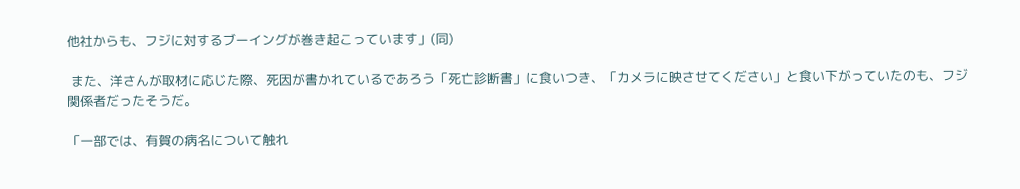他社からも、フジに対するブーイングが巻き起こっています」(同)

 また、洋さんが取材に応じた際、死因が書かれているであろう「死亡診断書」に食いつき、「カメラに映させてください」と食い下がっていたのも、フジ関係者だったそうだ。

「一部では、有賀の病名について触れ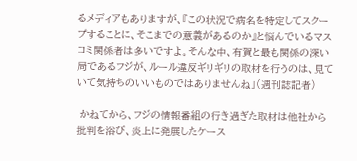るメディアもありますが、『この状況で病名を特定してスクープすることに、そこまでの意義があるのか』と悩んでいるマスコミ関係者は多いですよ。そんな中、有賀と最も関係の深い局であるフジが、ルール違反ギリギリの取材を行うのは、見ていて気持ちのいいものではありませんね」(週刊誌記者)

 かねてから、フジの情報番組の行き過ぎた取材は他社から批判を浴び、炎上に発展したケース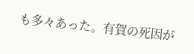も多々あった。有賀の死因が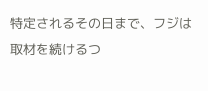特定されるその日まで、フジは取材を続けるつ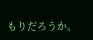もりだろうか。